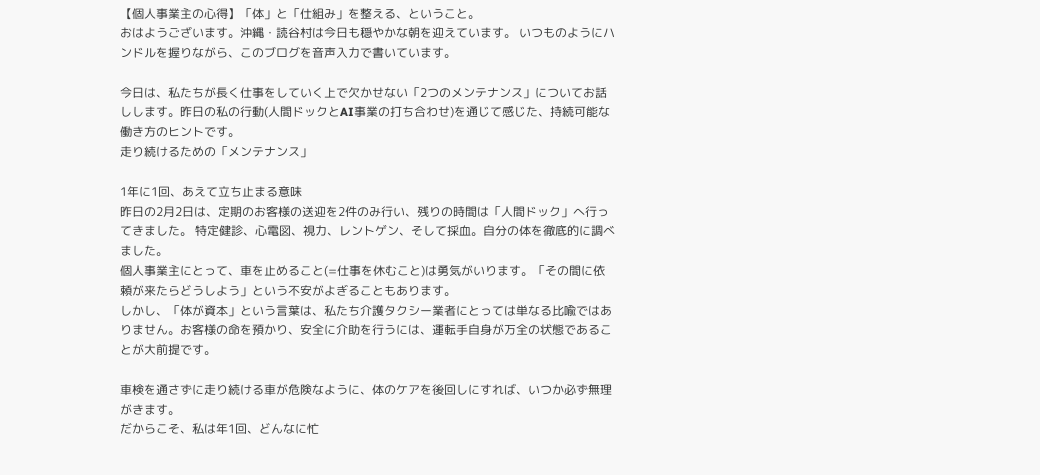【個人事業主の心得】「体」と「仕組み」を整える、ということ。
おはようございます。沖縄・読谷村は今日も穏やかな朝を迎えています。 いつものようにハンドルを握りながら、このブログを音声入力で書いています。

今日は、私たちが長く仕事をしていく上で欠かせない「2つのメンテナンス」についてお話しします。昨日の私の行動(人間ドックとAI事業の打ち合わせ)を通じて感じた、持続可能な働き方のヒントです。
走り続けるための「メンテナンス」

1年に1回、あえて立ち止まる意味
昨日の2月2日は、定期のお客様の送迎を2件のみ行い、残りの時間は「人間ドック」へ行ってきました。 特定健診、心電図、視力、レントゲン、そして採血。自分の体を徹底的に調べました。
個人事業主にとって、車を止めること(=仕事を休むこと)は勇気がいります。「その間に依頼が来たらどうしよう」という不安がよぎることもあります。
しかし、「体が資本」という言葉は、私たち介護タクシー業者にとっては単なる比喩ではありません。お客様の命を預かり、安全に介助を行うには、運転手自身が万全の状態であることが大前提です。

車検を通さずに走り続ける車が危険なように、体のケアを後回しにすれば、いつか必ず無理がきます。
だからこそ、私は年1回、どんなに忙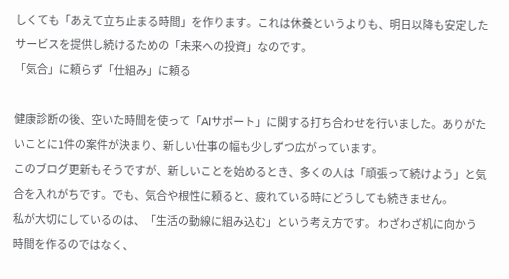しくても「あえて立ち止まる時間」を作ります。これは休養というよりも、明日以降も安定したサービスを提供し続けるための「未来への投資」なのです。
「気合」に頼らず「仕組み」に頼る

健康診断の後、空いた時間を使って「AIサポート」に関する打ち合わせを行いました。ありがたいことに1件の案件が決まり、新しい仕事の幅も少しずつ広がっています。
このブログ更新もそうですが、新しいことを始めるとき、多くの人は「頑張って続けよう」と気合を入れがちです。でも、気合や根性に頼ると、疲れている時にどうしても続きません。
私が大切にしているのは、「生活の動線に組み込む」という考え方です。 わざわざ机に向かう時間を作るのではなく、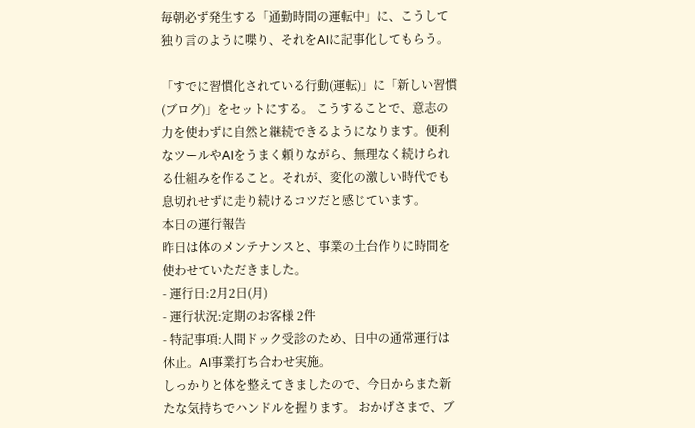毎朝必ず発生する「通勤時間の運転中」に、こうして独り言のように喋り、それをAIに記事化してもらう。

「すでに習慣化されている行動(運転)」に「新しい習慣(ブログ)」をセットにする。 こうすることで、意志の力を使わずに自然と継続できるようになります。便利なツールやAIをうまく頼りながら、無理なく続けられる仕組みを作ること。それが、変化の激しい時代でも息切れせずに走り続けるコツだと感じています。
本日の運行報告
昨日は体のメンテナンスと、事業の土台作りに時間を使わせていただきました。
- 運行日:2月2日(月)
- 運行状況:定期のお客様 2件
- 特記事項:人間ドック受診のため、日中の通常運行は休止。AI事業打ち合わせ実施。
しっかりと体を整えてきましたので、今日からまた新たな気持ちでハンドルを握ります。 おかげさまで、ブ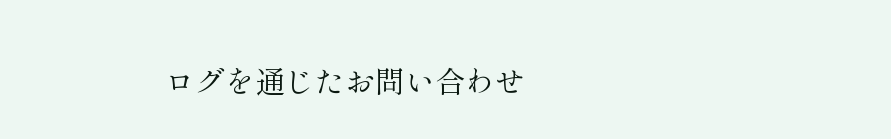ログを通じたお問い合わせ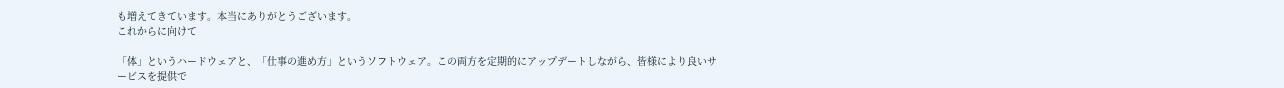も増えてきています。本当にありがとうございます。
これからに向けて

「体」というハードウェアと、「仕事の進め方」というソフトウェア。この両方を定期的にアップデートしながら、皆様により良いサービスを提供で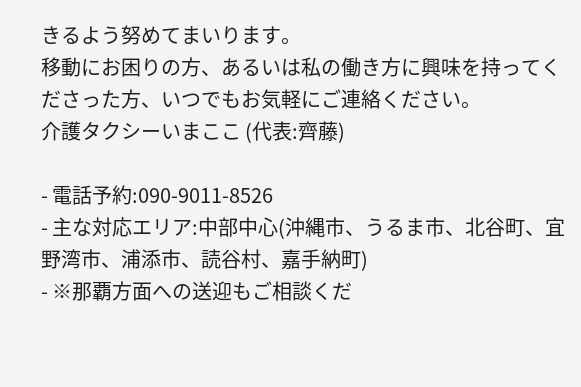きるよう努めてまいります。
移動にお困りの方、あるいは私の働き方に興味を持ってくださった方、いつでもお気軽にご連絡ください。
介護タクシーいまここ (代表:齊藤)

- 電話予約:090-9011-8526
- 主な対応エリア:中部中心(沖縄市、うるま市、北谷町、宜野湾市、浦添市、読谷村、嘉手納町)
- ※那覇方面への送迎もご相談くだ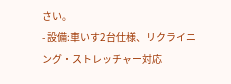さい。
- 設備:車いす2台仕様、リクライニング・ストレッチャー対応